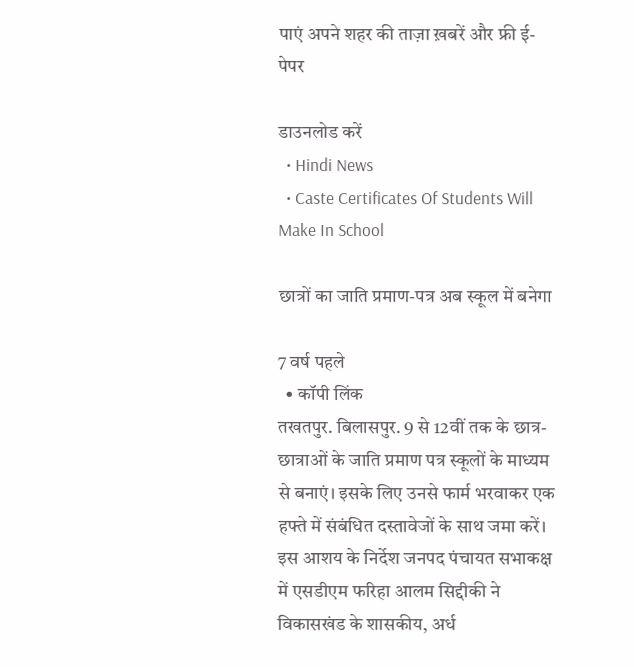पाएं अपने शहर की ताज़ा ख़बरें और फ्री ई-पेपर

डाउनलोड करें
  • Hindi News
  • Caste Certificates Of Students Will Make In School

छात्रों का जाति प्रमाण-पत्र अब स्कूल में बनेगा

7 वर्ष पहले
  • कॉपी लिंक
तखतपुर. बिलासपुर. 9 से 12वीं तक के छात्र-छात्राओं के जाति प्रमाण पत्र स्कूलों के माध्यम से बनाएं। इसके लिए उनसे फार्म भरवाकर एक हफ्ते में संबंधित दस्तावेजों के साथ जमा करें।
इस आशय के निर्देश जनपद पंचायत सभाकक्ष में एसडीएम फरिहा आलम सिद्दीकी ने विकासखंड के शासकीय, अर्ध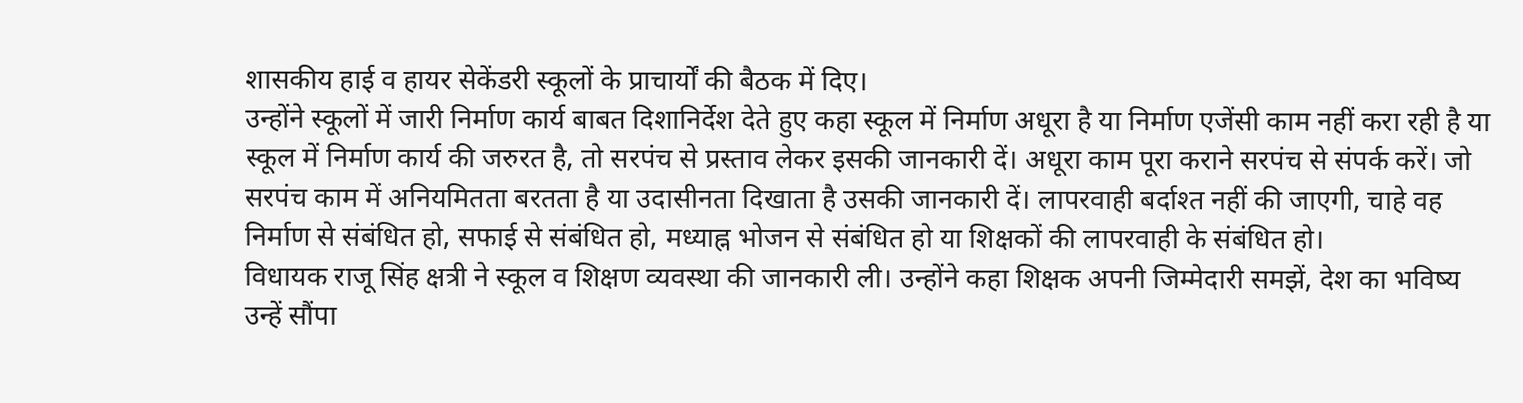शासकीय हाई व हायर सेकेंडरी स्कूलों के प्राचार्यों की बैठक में दिए।
उन्होंने स्कूलों में जारी निर्माण कार्य बाबत दिशानिर्देश देते हुए कहा स्कूल में निर्माण अधूरा है या निर्माण एजेंसी काम नहीं करा रही है या स्कूल में निर्माण कार्य की जरुरत है, तो सरपंच से प्रस्ताव लेकर इसकी जानकारी दें। अधूरा काम पूरा कराने सरपंच से संपर्क करें। जो सरपंच काम में अनियमितता बरतता है या उदासीनता दिखाता है उसकी जानकारी दें। लापरवाही बर्दाश्त नहीं की जाएगी, चाहे वह निर्माण से संबंधित हो, सफाई से संबंधित हो, मध्याह्न भोजन से संबंधित हो या शिक्षकों की लापरवाही के संबंधित हो।
विधायक राजू सिंह क्षत्री ने स्कूल व शिक्षण व्यवस्था की जानकारी ली। उन्होंने कहा शिक्षक अपनी जिम्मेदारी समझें, देश का भविष्य उन्हें सौंपा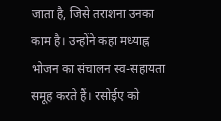जाता है, जिसे तराशना उनका काम है। उन्होंने कहा मध्याह्न भोजन का संचालन स्व-सहायता समूह करते हैं। रसोईए को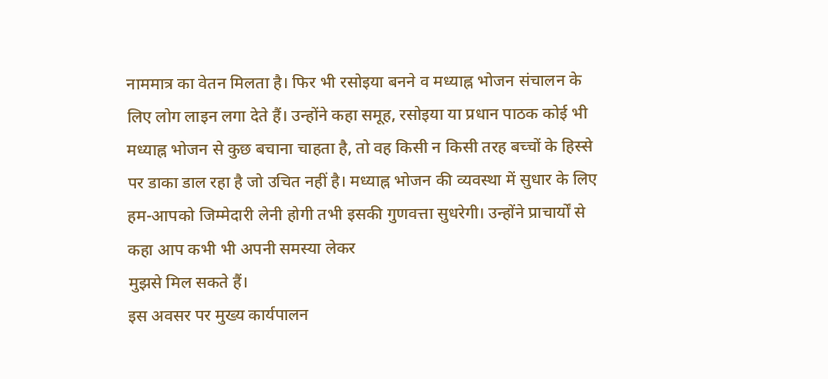नाममात्र का वेतन मिलता है। फिर भी रसोइया बनने व मध्याह्न भोजन संचालन के लिए लोग लाइन लगा देते हैं। उन्होंने कहा समूह, रसोइया या प्रधान पाठक कोई भी मध्याह्न भोजन से कुछ बचाना चाहता है, तो वह किसी न किसी तरह बच्चों के हिस्से पर डाका डाल रहा है जो उचित नहीं है। मध्याह्न भोजन की व्यवस्था में सुधार के लिए हम-आपको जिम्मेदारी लेनी होगी तभी इसकी गुणवत्ता सुधरेगी। उन्होंने प्राचार्यों से कहा आप कभी भी अपनी समस्या लेकर
मुझसे मिल सकते हैं।
इस अवसर पर मुख्य कार्यपालन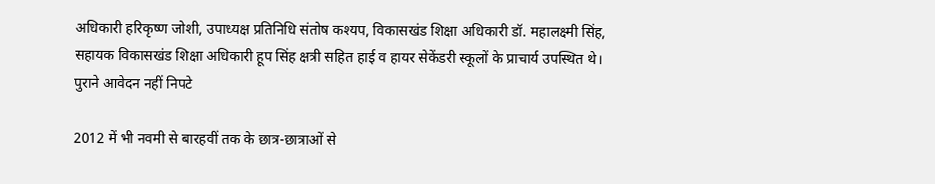अधिकारी हरिकृष्ण जोशी, उपाध्यक्ष प्रतिनिधि संतोष कश्यप, विकासखंड शिक्षा अधिकारी डॉ. महालक्ष्मी सिंह, सहायक विकासखंड शिक्षा अधिकारी हूप सिंह क्षत्री सहित हाई व हायर सेकेंडरी स्कूलों के प्राचार्य उपस्थित थे।
पुराने आवेदन नहीं निपटे

2012 में भी नवमी से बारहवीं तक के छात्र-छात्राओं से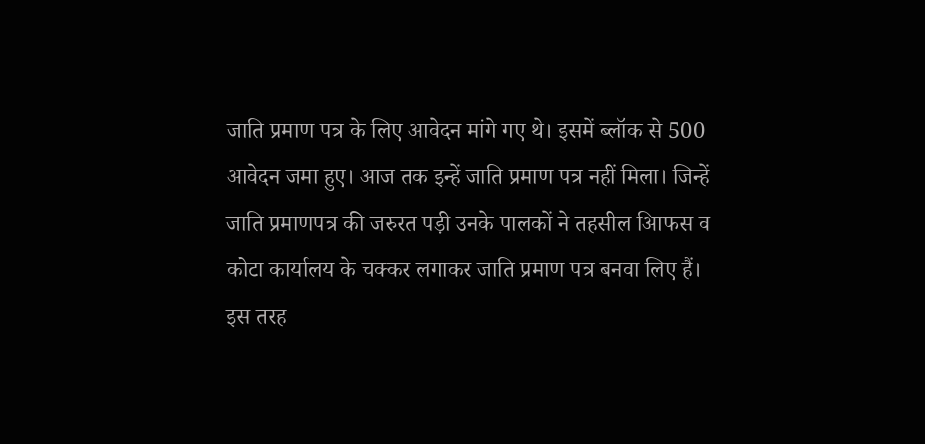जाति प्रमाण पत्र के लिए आवेदन मांगे गए थे। इसमें ब्लॉक से 500 आवेदन जमा हुए। आज तक इन्हें जाति प्रमाण पत्र नहीं मिला। जिन्हें जाति प्रमाणपत्र की जरुरत पड़ी उनके पालकों ने तहसील आिफस व कोटा कार्यालय के चक्कर लगाकर जाति प्रमाण पत्र बनवा लिए हैं। इस तरह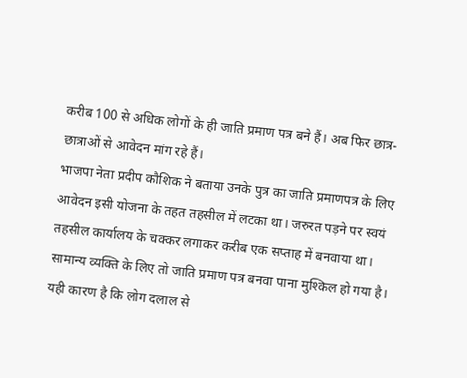करीब 100 से अधिक लोगों के ही जाति प्रमाण पत्र बने हैं। अब फिर छात्र-छात्राओं से आवेदन मांग रहे हैं।
भाजपा नेता प्रदीप कौशिक ने बताया उनके पुत्र का जाति प्रमाणपत्र के लिए आवेदन इसी योजना के तहत तहसील में लटका था। जरुरत पड़ने पर स्वयं तहसील कार्यालय के चक्कर लगाकर करीब एक सप्ताह में बनवाया था। सामान्य व्यक्ति के लिए तो जाति प्रमाण पत्र बनवा पाना मुश्किल हो गया है। यही कारण है कि लोग दलाल से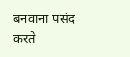बनवाना पसंद करते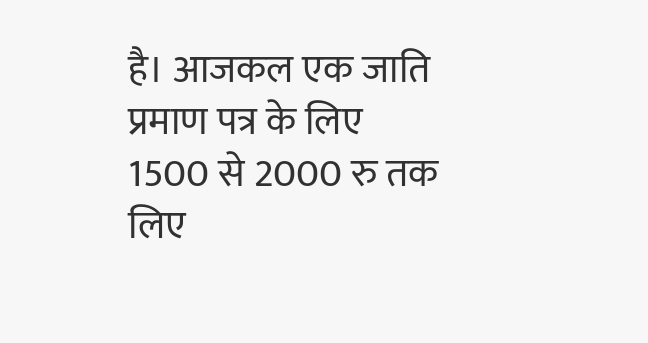है। आजकल एक जाति प्रमाण पत्र के लिए 1500 से 2000 रु तक लिए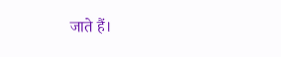जाते हैं।